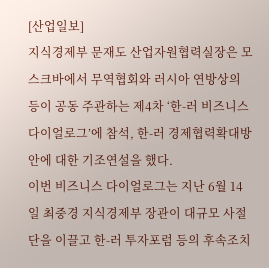[산업일보]
지식경제부 문재도 산업자원협력실장은 모스크바에서 무역협회와 러시아 연방상의 등이 공동 주관하는 제4차 ‘한-러 비즈니스 다이얼로그’에 참석, 한-러 경제협력확대방안에 대한 기조연설을 했다.
이번 비즈니스 다이얼로그는 지난 6월 14일 최중경 지식경제부 장관이 대규모 사절단을 이끌고 한-러 투자포럼 등의 후속조치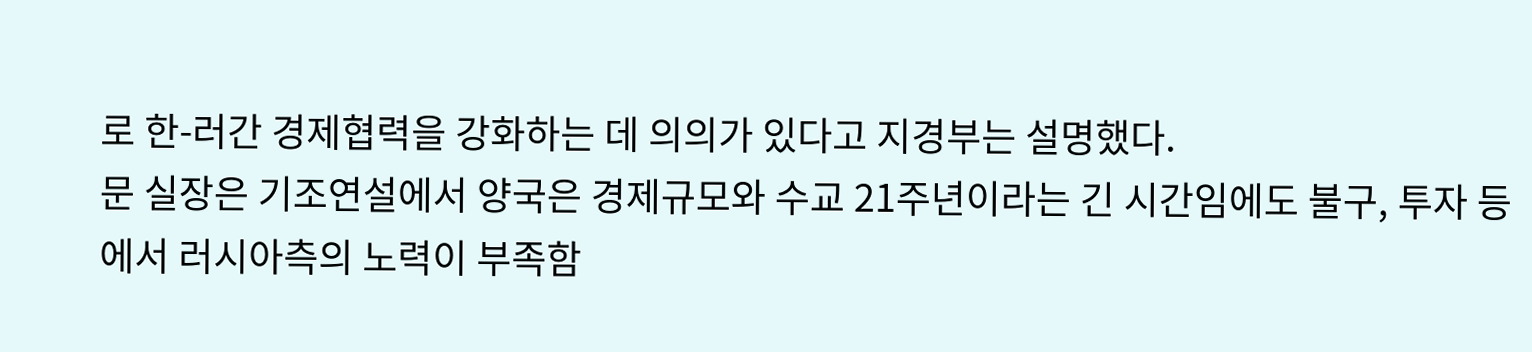로 한-러간 경제협력을 강화하는 데 의의가 있다고 지경부는 설명했다.
문 실장은 기조연설에서 양국은 경제규모와 수교 21주년이라는 긴 시간임에도 불구, 투자 등에서 러시아측의 노력이 부족함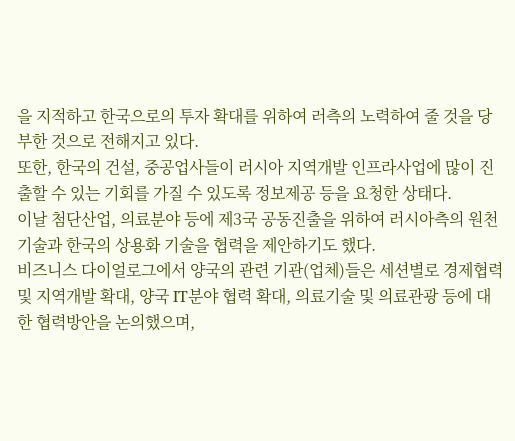을 지적하고 한국으로의 투자 확대를 위하여 러측의 노력하여 줄 것을 당부한 것으로 전해지고 있다.
또한, 한국의 건설, 중공업사들이 러시아 지역개발 인프라사업에 많이 진출할 수 있는 기회를 가질 수 있도록 정보제공 등을 요청한 상태다.
이날 첨단산업, 의료분야 등에 제3국 공동진출을 위하여 러시아측의 원천기술과 한국의 상용화 기술을 협력을 제안하기도 했다.
비즈니스 다이얼로그에서 양국의 관련 기관(업체)들은 세션별로 경제협력 및 지역개발 확대, 양국 IT분야 협력 확대, 의료기술 및 의료관광 등에 대한 협력방안을 논의했으며,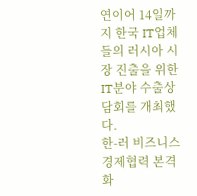연이어 14일까지 한국 IT업체들의 러시아 시장 진출을 위한 IT분야 수출상담회를 개최했다.
한-러 비즈니스 경제협력 본격화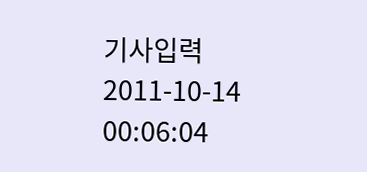기사입력 2011-10-14 00:06:04